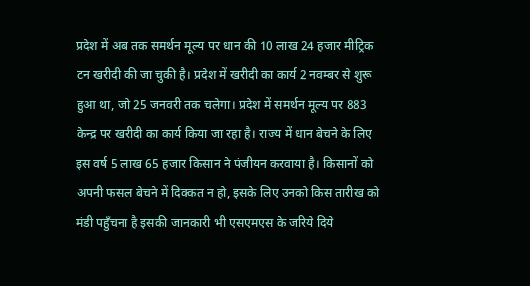प्रदेश में अब तक समर्थन मूल्य पर धान की 10 लाख 24 हजार मीट्रिक टन खरीदी की जा चुकी है। प्रदेश में खरीदी का कार्य 2 नवम्बर से शुरू हुआ था, जो 25 जनवरी तक चलेगा। प्रदेश में समर्थन मूल्य पर 883 केन्द्र पर खरीदी का कार्य किया जा रहा है। राज्य में धान बेचने के लिए इस वर्ष 5 लाख 65 हजार किसान ने पंजीयन करवाया है। किसानों को अपनी फसल बेचने में दिक्कत न हो, इसके लिए उनको किस तारीख को मंडी पहुँचना है इसकी जानकारी भी एसएमएस के जरिये दिये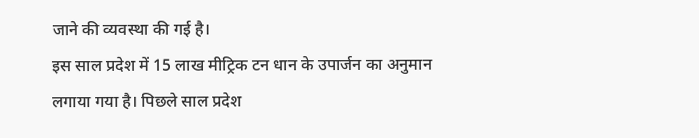जाने की व्यवस्था की गई है।
इस साल प्रदेश में 15 लाख मीट्रिक टन धान के उपार्जन का अनुमान लगाया गया है। पिछले साल प्रदेश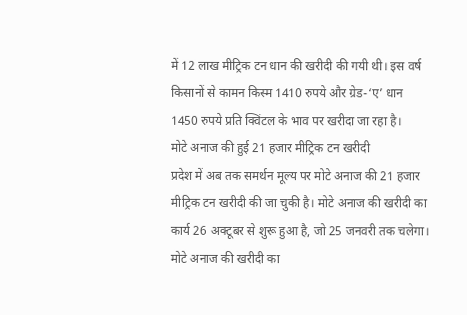में 12 लाख मीट्रिक टन धान की खरीदी की गयी थी। इस वर्ष किसानों से कामन किस्म 1410 रुपये और ग्रेड-‘ए’ धान 1450 रुपये प्रति क्विंटल के भाव पर खरीदा जा रहा है।
मोटे अनाज की हुई 21 हजार मीट्रिक टन खरीदी
प्रदेश में अब तक समर्थन मूल्य पर मोटे अनाज की 21 हजार मीट्रिक टन खरीदी की जा चुकी है। मोटे अनाज की खरीदी का कार्य 26 अक्टूबर से शुरू हुआ है, जो 25 जनवरी तक चलेगा। मोटे अनाज की खरीदी का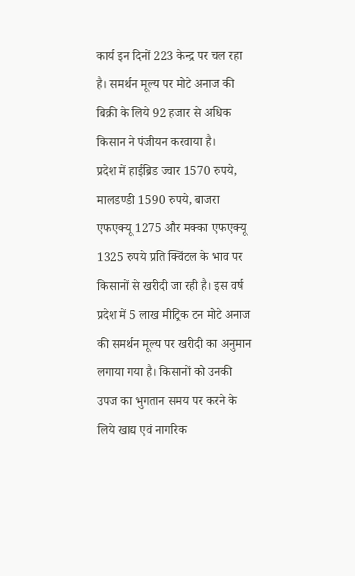कार्य इन दिनों 223 केन्द्र पर चल रहा है। समर्थन मूल्य पर मोटे अनाज की बिक्री के लिये 92 हजार से अधिक किसान ने पंजीयन करवाया है।
प्रदेश में हाईब्रिड ज्वार 1570 रुपये, मालडण्डी 1590 रुपये, बाजरा एफएक्यू 1275 और मक्का एफएक्यू 1325 रुपये प्रति क्विंटल के भाव पर किसानों से खरीदी जा रही है। इस वर्ष प्रदेश में 5 लाख मीट्रिक टन मोटे अनाज की समर्थन मूल्य पर खरीदी का अनुमान लगाया गया है। किसानों को उनकी उपज का भुगतान समय पर करने के लिये खाद्य एवं नागरिक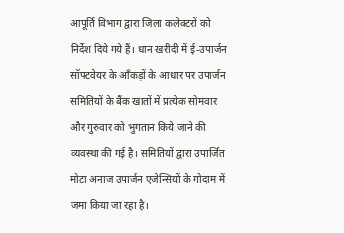आपूर्ति विभाग द्वारा जिला कलेक्टरों को निर्देश दिये गये हैं। धान खरीदी में ई-उपार्जन सॉफ्टवेयर के आँकड़ों के आधार पर उपार्जन समितियों के बैंक खातों में प्रत्येक सोमवार और गुरुवार को भुगतान किये जाने की व्यवस्था की गई है। समितियों द्वारा उपार्जित मोटा अनाज उपार्जन एजेन्सियों के गोदाम में जमा किया जा रहा है।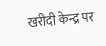खरीदी केन्द्र पर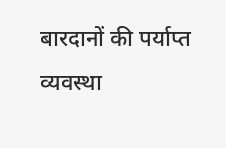बारदानों की पर्याप्त व्यवस्था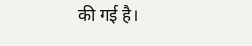की गई है।